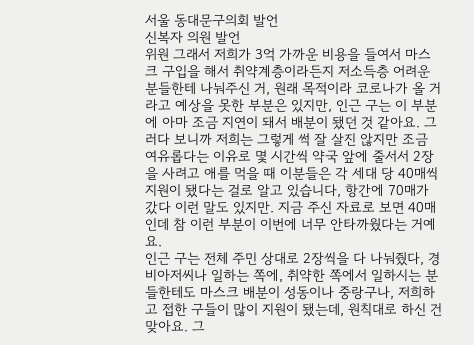서울 동대문구의회 발언
신복자 의원 발언
위원 그래서 저희가 3억 가까운 비용을 들여서 마스크 구입을 해서 취약계층이라든지 저소득층 어려운 분들한테 나눠주신 거, 원래 목적이라 코로나가 올 거라고 예상을 못한 부분은 있지만, 인근 구는 이 부분에 아마 조금 지연이 돼서 배분이 됐던 것 같아요. 그러다 보니까 저희는 그렇게 썩 잘 살진 않지만 조금 여유롭다는 이유로 몇 시간씩 약국 앞에 줄서서 2장을 사려고 애를 먹을 때 이분들은 각 세대 당 40매씩 지원이 됐다는 걸로 알고 있습니다, 항간에 70매가 갔다 이런 말도 있지만. 지금 주신 자료로 보면 40매인데 참 이런 부분이 이번에 너무 안타까웠다는 거예요.
인근 구는 전체 주민 상대로 2장씩을 다 나눠줬다, 경비아저씨나 일하는 쪽에, 취약한 쪽에서 일하시는 분들한테도 마스크 배분이 성동이나 중랑구나, 저희하고 접한 구들이 많이 지원이 됐는데, 원칙대로 하신 건 맞아요. 그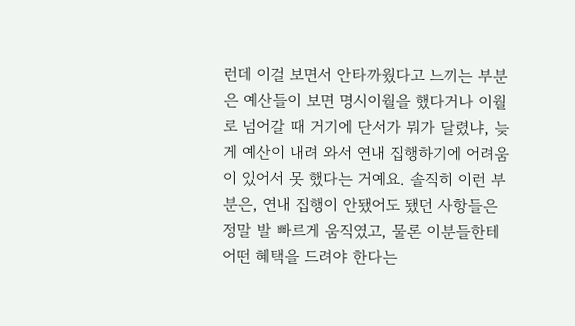런데 이걸 보면서 안타까웠다고 느끼는 부분은 예산들이 보면 명시이월을 했다거나 이월로 넘어갈 때 거기에 단서가 뭐가 달렸냐, 늦게 예산이 내려 와서 연내 집행하기에 어려움이 있어서 못 했다는 거예요. 솔직히 이런 부분은, 연내 집행이 안됐어도 됐던 사항들은 정말 발 빠르게 움직였고, 물론 이분들한테 어떤 혜택을 드려야 한다는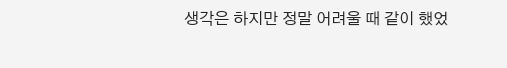생각은 하지만 정말 어려울 때 같이 했었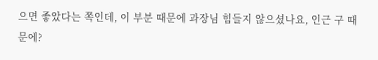으면 좋았다는 쪽인데, 이 부분 때문에 과장님 힘들지 않으셨나요, 인근 구 때문에?